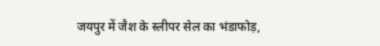जयपुर में जैश के स्लीपर सेल का भंडाफोड़,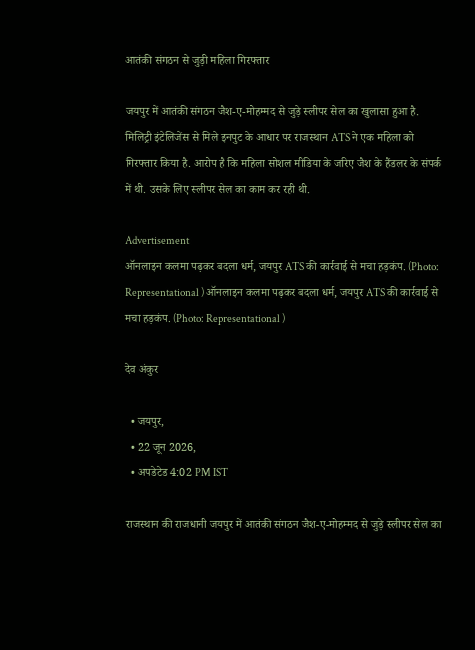आतंकी संगठन से जुड़ी महिला गिरफ्तार

जयपुर में आतंकी संगठन जैश-ए-मोहम्मद से जुड़े स्लीपर सेल का खुलासा हुआ है. मिलिट्री इंटेलिजेंस से मिले इनपुट के आधार पर राजस्थान ATS ने एक महिला को गिरफ्तार किया है. आरोप है कि महिला सोशल मीडिया के जरिए जैश के हैंडलर के संपर्क में थी. उसके लिए स्लीपर सेल का काम कर रही थी.

Advertisement
ऑनलाइन कलमा पढ़कर बदला धर्म, जयपुर ATS की कार्रवाई से मचा हड़कंप. (Photo: Representational ) ऑनलाइन कलमा पढ़कर बदला धर्म, जयपुर ATS की कार्रवाई से मचा हड़कंप. (Photo: Representational )

देव अंकुर

  • जयपुर,
  • 22 जून 2026,
  • अपडेटेड 4:02 PM IST

राजस्थान की राजधानी जयपुर में आतंकी संगठन जैश-ए-मोहम्मद से जुड़े स्लीपर सेल का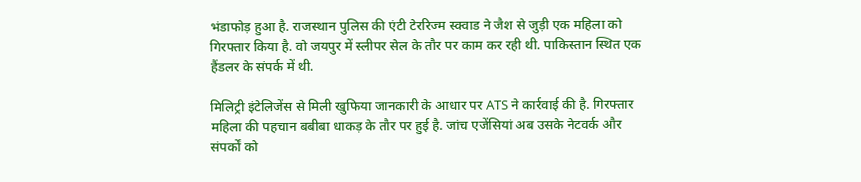भंडाफोड़ हुआ है. राजस्थान पुलिस की एंटी टेररिज्म स्क्वाड ने जैश से जुड़ी एक महिला को गिरफ्तार किया है. वो जयपुर में स्लीपर सेल के तौर पर काम कर रही थी. पाकिस्तान स्थित एक हैंडलर के संपर्क में थी.

मिलिट्री इंटेलिजेंस से मिली खुफिया जानकारी के आधार पर ATS ने कार्रवाई की है. गिरफ्तार महिला की पहचान बबीबा धाकड़ के तौर पर हुई है. जांच एजेंसियां अब उसके नेटवर्क और संपर्कों को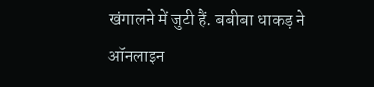खंगालने में जुटी हैं. बबीबा धाकड़ ने ऑनलाइन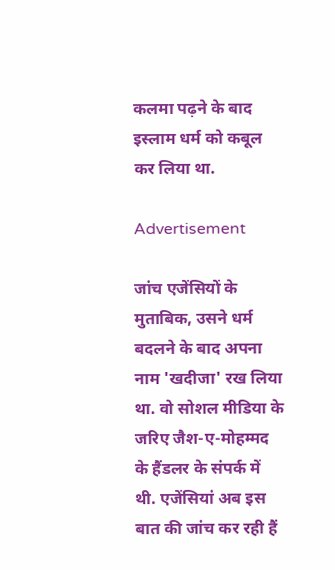कलमा पढ़ने के बाद इस्लाम धर्म को कबूल कर लिया था.

Advertisement

जांच एजेंसियों के मुताबिक, उसने धर्म बदलने के बाद अपना नाम 'खदीजा' रख लिया था. वो सोशल मीडिया के जरिए जैश-ए-मोहम्मद के हैंडलर के संपर्क में थी. एजेंसियां अब इस बात की जांच कर रही हैं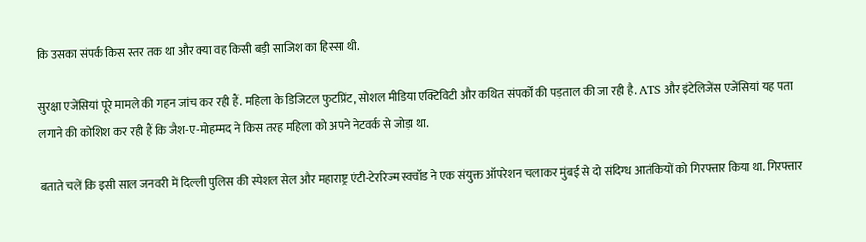कि उसका संपर्क किस स्तर तक था और क्या वह किसी बड़ी साजिश का हिस्सा थी.

सुरक्षा एजेंसियां पूरे मामले की गहन जांच कर रही हैं. महिला के डिजिटल फुटप्रिंट, सोशल मीडिया एक्टिविटी और कथित संपर्कों की पड़ताल की जा रही है. ATS और इंटेलिजेंस एजेंसियां यह पता लगाने की कोशिश कर रही हैं कि जैश-ए-मोहम्मद ने किस तरह महिला को अपने नेटवर्क से जोड़ा था.

बताते चलें कि इसी साल जनवरी में दिल्ली पुलिस की स्पेशल सेल और महाराष्ट्र एंटी-टेररिज्म स्क्वॉड ने एक संयुक्त ऑपरेशन चलाकर मुंबई से दो संदिग्ध आतंकियों को गिरफ्तार किया था. गिरफ्तार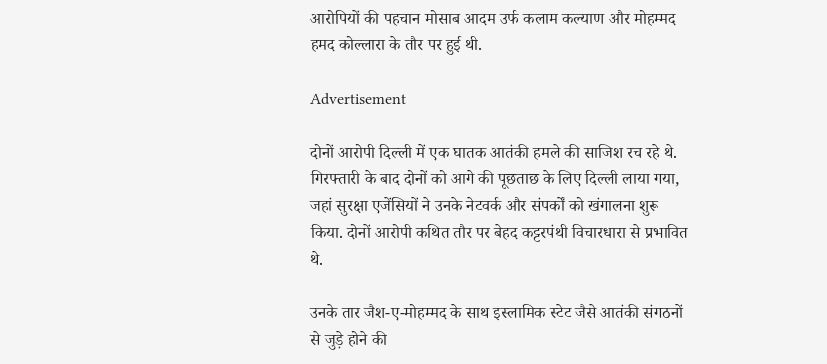आरोपियों की पहचान मोसाब आदम उर्फ कलाम कल्याण और मोहम्मद हमद कोल्लारा के तौर पर हुई थी.

Advertisement

दोनों आरोपी दिल्ली में एक घातक आतंकी हमले की साजिश रच रहे थे. गिरफ्तारी के बाद दोनों को आगे की पूछताछ के लिए दिल्ली लाया गया, जहां सुरक्षा एजेंसियों ने उनके नेटवर्क और संपर्कों को खंगालना शुरू किया. दोनों आरोपी कथित तौर पर बेहद कट्टरपंथी विचारधारा से प्रभावित थे.

उनके तार जैश-ए-मोहम्मद के साथ इस्लामिक स्टेट जैसे आतंकी संगठनों से जुड़े होने की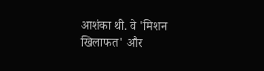आशंका थी. वे 'मिशन खिलाफत' और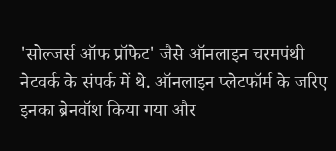'सोल्जर्स ऑफ प्रॉफेट' जैसे ऑनलाइन चरमपंथी नेटवर्क के संपर्क में थे. ऑनलाइन प्लेटफॉर्म के जरिए इनका ब्रेनवॉश किया गया और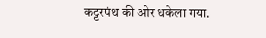कट्टरपंथ की ओर धकेला गया.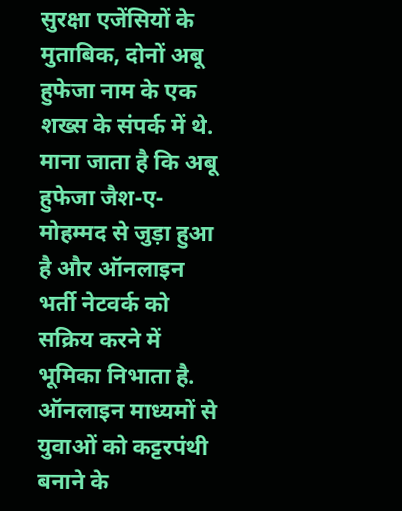सुरक्षा एजेंसियों के मुताबिक, दोनों अबू हुफेजा नाम के एक शख्स के संपर्क में थे. माना जाता है कि अबू हुफेजा जैश-ए-मोहम्मद से जुड़ा हुआ है और ऑनलाइन भर्ती नेटवर्क को सक्रिय करने में भूमिका निभाता है. ऑनलाइन माध्यमों से युवाओं को कट्टरपंथी बनाने के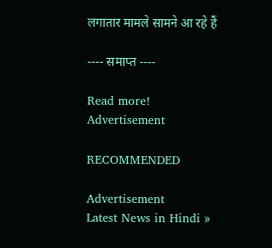लगातार मामले सामने आ रहे हैं

---- समाप्त ----

Read more!
Advertisement

RECOMMENDED

Advertisement
Latest News in Hindi »